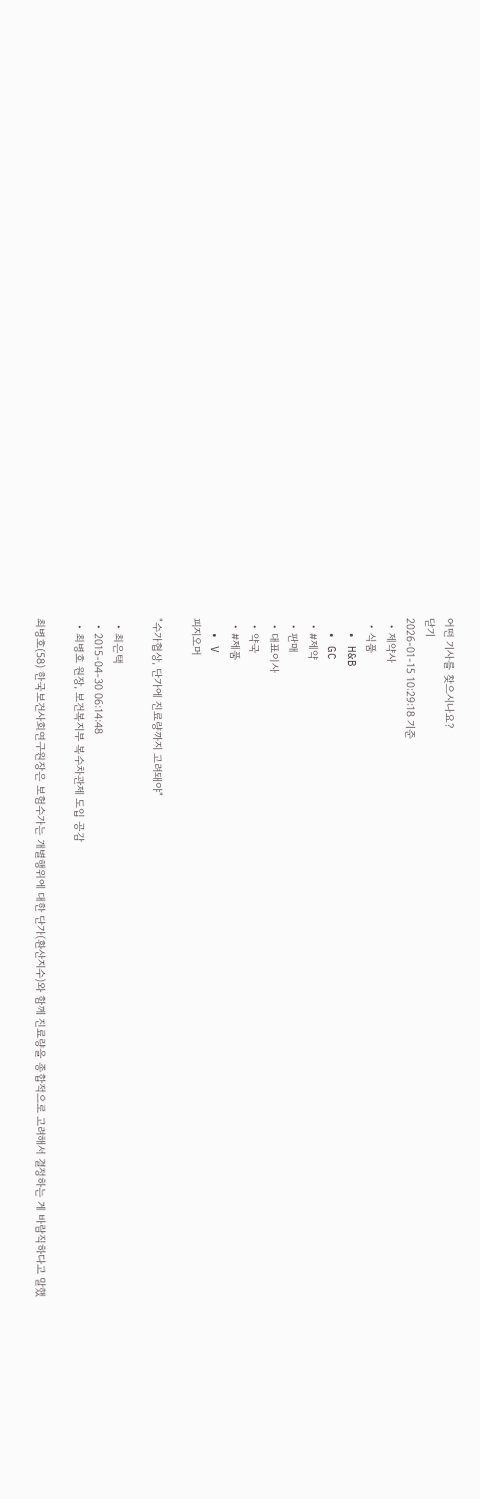어떤 기사를 찾으시나요?
닫기
2026-01-15 10:29:18 기준
  • 제약사
  • 식품
  • H&B
  • GC
  • #제약
  • 판매
  • 대표이사
  • 약국
  • #제품
  • V
피지오머

"수가협상, 단가에 진료량까지 고려돼야"

  • 최은택
  • 2015-04-30 06:14:48
  • 최병호 원장, 보건복지부 복수차관제 도입 공감

최병호(58) 한국보건사회연구원장은 보험수가는 개별행위에 대한 단가(환산지수)와 함께 진료량을 종합적으로 고려해서 결정하는 게 바람직하다고 말했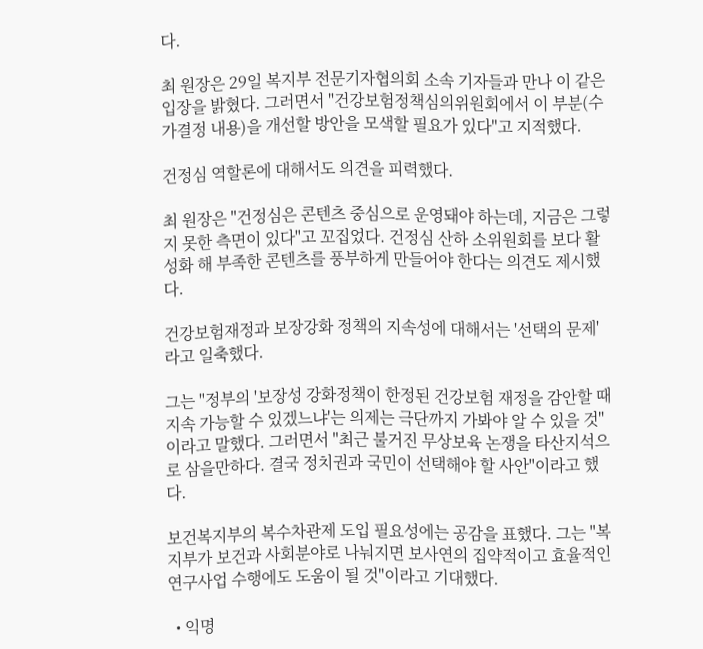다.

최 원장은 29일 복지부 전문기자협의회 소속 기자들과 만나 이 같은 입장을 밝혔다. 그러면서 "건강보험정책심의위원회에서 이 부분(수가결정 내용)을 개선할 방안을 모색할 필요가 있다"고 지적했다.

건정심 역할론에 대해서도 의견을 피력했다.

최 원장은 "건정심은 콘텐츠 중심으로 운영돼야 하는데, 지금은 그렇지 못한 측면이 있다"고 꼬집었다. 건정심 산하 소위원회를 보다 활성화 해 부족한 콘텐츠를 풍부하게 만들어야 한다는 의견도 제시했다.

건강보험재정과 보장강화 정책의 지속성에 대해서는 '선택의 문제'라고 일축했다.

그는 "정부의 '보장성 강화정책이 한정된 건강보험 재정을 감안할 때 지속 가능할 수 있겠느냐'는 의제는 극단까지 가봐야 알 수 있을 것"이라고 말했다. 그러면서 "최근 불거진 무상보육 논쟁을 타산지석으로 삼을만하다. 결국 정치권과 국민이 선택해야 할 사안"이라고 했다.

보건복지부의 복수차관제 도입 필요성에는 공감을 표했다. 그는 "복지부가 보건과 사회분야로 나눠지면 보사연의 집약적이고 효율적인 연구사업 수행에도 도움이 될 것"이라고 기대했다.

  • 익명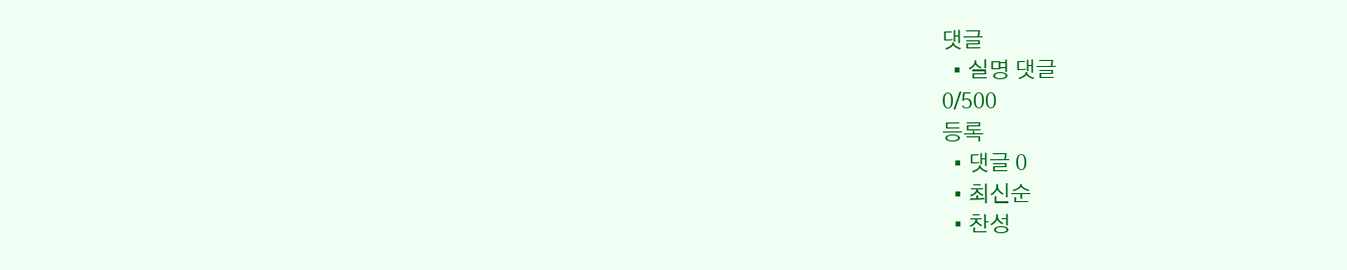댓글
  • 실명 댓글
0/500
등록
  • 댓글 0
  • 최신순
  • 찬성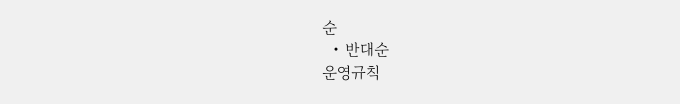순
  • 반대순
운영규칙